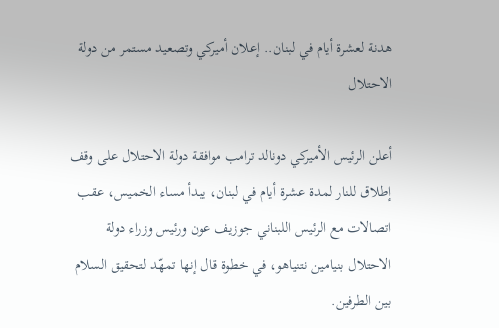هدنة لعشرة أيام في لبنان.. إعلان أميركي وتصعيد مستمر من دولة الاحتلال

أعلن الرئيس الأميركي دونالد ترامب موافقة دولة الاحتلال على وقف إطلاق للنار لمدة عشرة أيام في لبنان، يبدأ مساء الخميس، عقب اتصالات مع الرئيس اللبناني جوزيف عون ورئيس وزراء دولة الاحتلال بنيامين نتنياهو، في خطوة قال إنها تمهّد لتحقيق السلام بين الطرفين.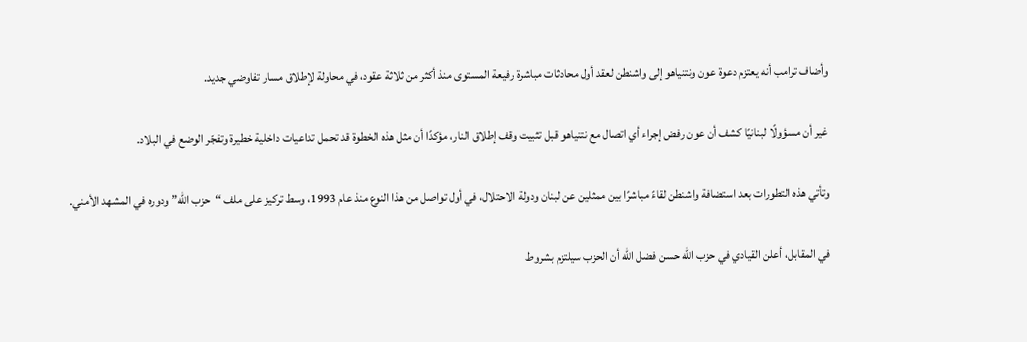وأضاف ترامب أنه يعتزم دعوة عون ونتنياهو إلى واشنطن لعقد أول محادثات مباشرة رفيعة المستوى منذ أكثر من ثلاثة عقود، في محاولة لإطلاق مسار تفاوضي جديد.

غير أن مسؤولًا لبنانيًا كشف أن عون رفض إجراء أي اتصال مع نتنياهو قبل تثبيت وقف إطلاق النار، مؤكدًا أن مثل هذه الخطوة قد تحمل تداعيات داخلية خطيرة وتفجّر الوضع في البلاد.

وتأتي هذه التطورات بعد استضافة واشنطن لقاءً مباشرًا بين ممثلين عن لبنان ودولة الاحتلال، في أول تواصل من هذا النوع منذ عام 1993، وسط تركيز على ملف “حزب الله” ودوره في المشهد الأمني.

في المقابل، أعلن القيادي في حزب الله حسن فضل الله أن الحزب سيلتزم بشروط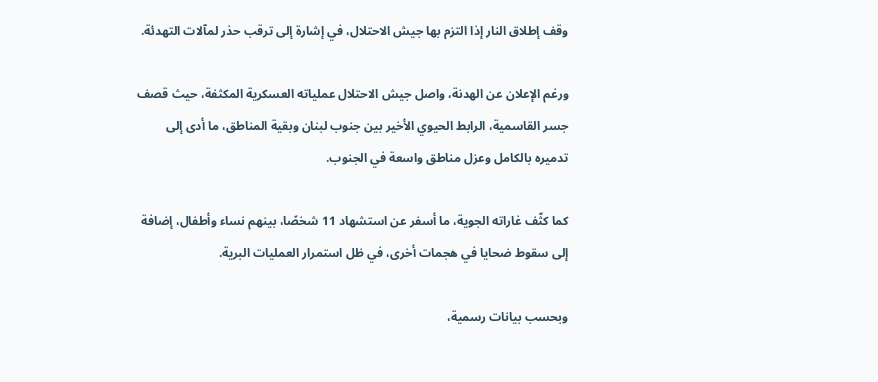وقف إطلاق النار إذا التزم بها جيش الاحتلال، في إشارة إلى ترقب حذر لمآلات التهدئة.

ورغم الإعلان عن الهدنة، واصل جيش الاحتلال عملياته العسكرية المكثفة، حيث قصف جسر القاسمية، الرابط الحيوي الأخير بين جنوب لبنان وبقية المناطق، ما أدى إلى تدميره بالكامل وعزل مناطق واسعة في الجنوب.

كما كثّف غاراته الجوية، ما أسفر عن استشهاد 11 شخصًا، بينهم نساء وأطفال، إضافة إلى سقوط ضحايا في هجمات أخرى، في ظل استمرار العمليات البرية.

وبحسب بيانات رسمية،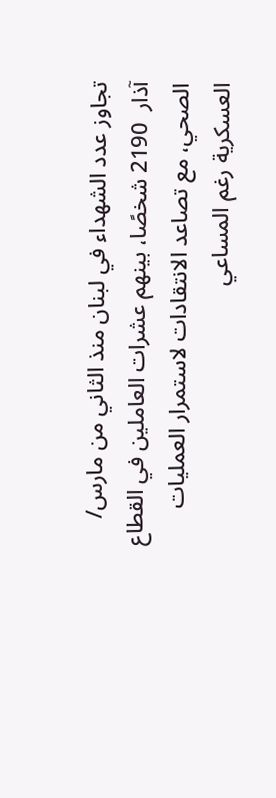تجاوز عدد الشهداء في لبنان منذ الثاني من مارس/ آذار  2190 شخصًا، بينهم عشرات العاملين في القطاع الصحي، مع تصاعد الانتقادات لاستمرار العمليات العسكرية رغم المساعي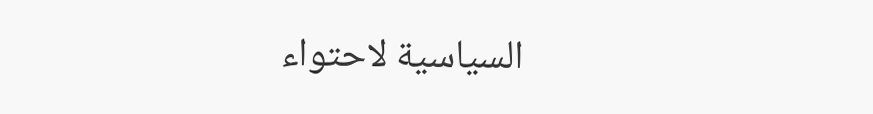السياسية لاحتواء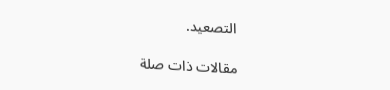التصعيد.

مقالات ذات صلة